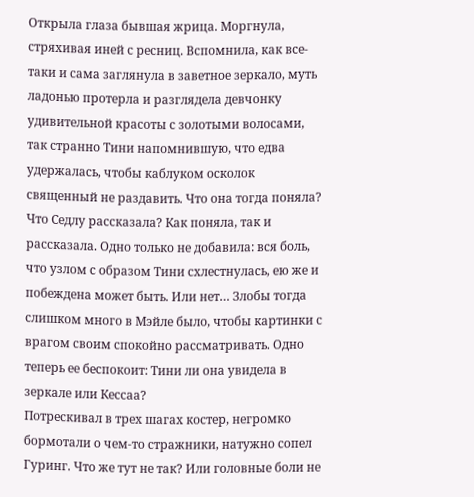Открыла глаза бывшая жрица. Моргнула, стряхивая иней с ресниц. Вспомнила, как все-таки и сама заглянула в заветное зеркало, муть ладонью протерла и разглядела девчонку удивительной красоты с золотыми волосами, так странно Тини напомнившую, что едва удержалась, чтобы каблуком осколок священный не раздавить. Что она тогда поняла? Что Седлу рассказала? Как поняла, так и рассказала. Одно только не добавила: вся боль, что узлом с образом Тини схлестнулась, ею же и побеждена может быть. Или нет… Злобы тогда слишком много в Мэйле было, чтобы картинки с врагом своим спокойно рассматривать. Одно теперь ее беспокоит: Тини ли она увидела в зеркале или Кессаа?
Потрескивал в трех шагах костер, негромко бормотали о чем-то стражники, натужно сопел Гуринг. Что же тут не так? Или головные боли не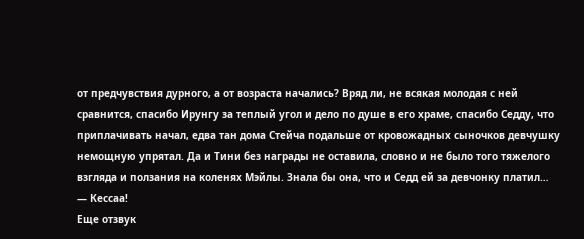от предчувствия дурного, а от возраста начались? Вряд ли, не всякая молодая с ней сравнится, спасибо Ирунгу за теплый угол и дело по душе в его храме, спасибо Седду, что приплачивать начал, едва тан дома Стейча подальше от кровожадных сыночков девчушку немощную упрятал. Да и Тини без награды не оставила, словно и не было того тяжелого взгляда и ползания на коленях Мэйлы. Знала бы она, что и Седд ей за девчонку платил…
— Кессаа!
Еще отзвук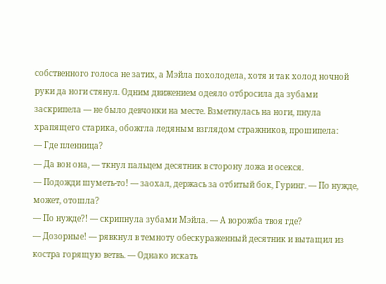собственного голоса не затих, а Мэйла похолодела, хотя и так холод ночной руки да ноги стянул. Одним движением одеяло отбросила да зубами заскрипела — не было девчонки на месте. Взметнулась на ноги, пнула храпящего старика, обожгла ледяным взглядом стражников, прошипела:
— Где пленница?
— Да вон она, — ткнул пальцем десятник в сторону ложа и осекся.
— Подожди шуметь-то! — заохал, держась за отбитый бок, Гуринг. — По нужде, может, отошла?
— По нужде?! — скрипнула зубами Мэйла. — А ворожба твоя где?
— Дозорные! — рявкнул в темноту обескураженный десятник и вытащил из костра горящую ветвь. — Однако искать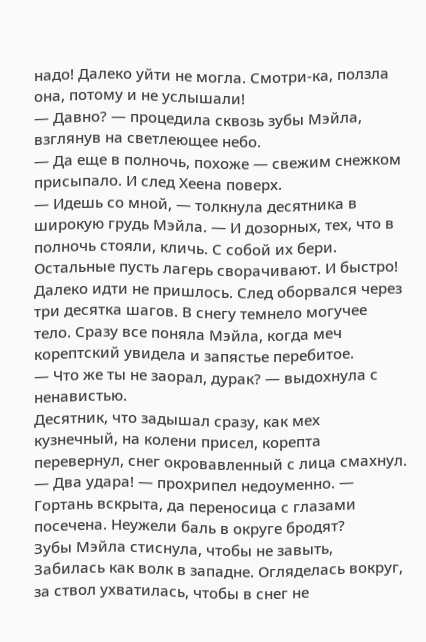надо! Далеко уйти не могла. Смотри-ка, ползла она, потому и не услышали!
— Давно? — процедила сквозь зубы Мэйла, взглянув на светлеющее небо.
— Да еще в полночь, похоже — свежим снежком присыпало. И след Хеена поверх.
— Идешь со мной, — толкнула десятника в широкую грудь Мэйла. — И дозорных, тех, что в полночь стояли, кличь. С собой их бери. Остальные пусть лагерь сворачивают. И быстро!
Далеко идти не пришлось. След оборвался через три десятка шагов. В снегу темнело могучее тело. Сразу все поняла Мэйла, когда меч корептский увидела и запястье перебитое.
— Что же ты не заорал, дурак? — выдохнула с ненавистью.
Десятник, что задышал сразу, как мех кузнечный, на колени присел, корепта перевернул, снег окровавленный с лица смахнул.
— Два удара! — прохрипел недоуменно. — Гортань вскрыта, да переносица с глазами посечена. Неужели баль в округе бродят?
Зубы Мэйла стиснула, чтобы не завыть, Забилась как волк в западне. Огляделась вокруг, за ствол ухватилась, чтобы в снег не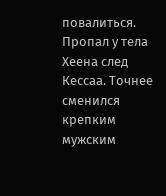повалиться. Пропал у тела Хеена след Кессаа. Точнее сменился крепким мужским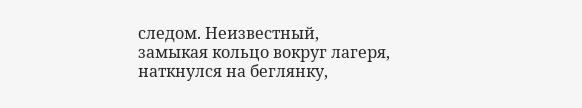следом. Неизвестный, замыкая кольцо вокруг лагеря, наткнулся на беглянку,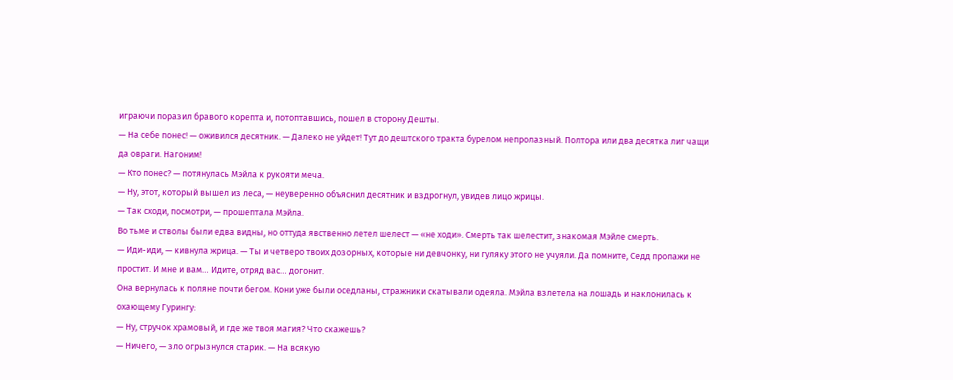играючи поразил бравого корепта и, потоптавшись, пошел в сторону Дешты.
— На себе понес! — оживился десятник. — Далеко не уйдет! Тут до дештского тракта бурелом непролазный. Полтора или два десятка лиг чащи да овраги. Нагоним!
— Кто понес? — потянулась Мэйла к рукояти меча.
— Ну, этот, который вышел из леса, — неуверенно объяснил десятник и вздрогнул, увидев лицо жрицы.
— Так сходи, посмотри, — прошептала Мэйла.
Во тьме и стволы были едва видны, но оттуда явственно летел шелест — «не ходи». Смерть так шелестит, знакомая Мэйле смерть.
— Иди-иди, — кивнула жрица. — Ты и четверо твоих дозорных, которые ни девчонку, ни гуляку этого не учуяли. Да помните, Седд пропажи не простит. И мне и вам… Идите, отряд вас… догонит.
Она вернулась к поляне почти бегом. Кони уже были оседланы, стражники скатывали одеяла. Мэйла взлетела на лошадь и наклонилась к охающему Гурингу:
— Ну, стручок храмовый, и где же твоя магия? Что скажешь?
— Ничего, — зло огрызнулся старик. — На всякую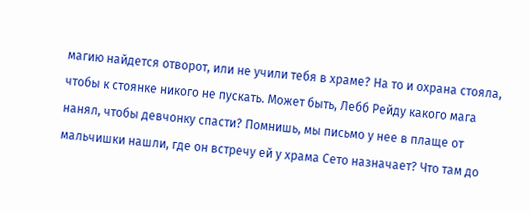магию найдется отворот, или не учили тебя в храме? На то и охрана стояла, чтобы к стоянке никого не пускать. Может быть, Лебб Рейду какого мага нанял, чтобы девчонку спасти? Помнишь, мы письмо у нее в плаще от мальчишки нашли, где он встречу ей у храма Сето назначает? Что там до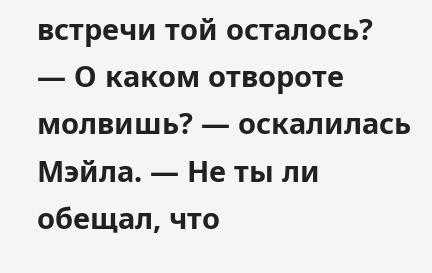встречи той осталось?
— О каком отвороте молвишь? — оскалилась Мэйла. — Не ты ли обещал, что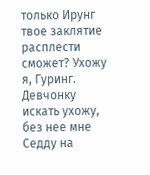только Ирунг твое заклятие расплести сможет? Ухожу я, Гуринг. Девчонку искать ухожу, без нее мне Седду на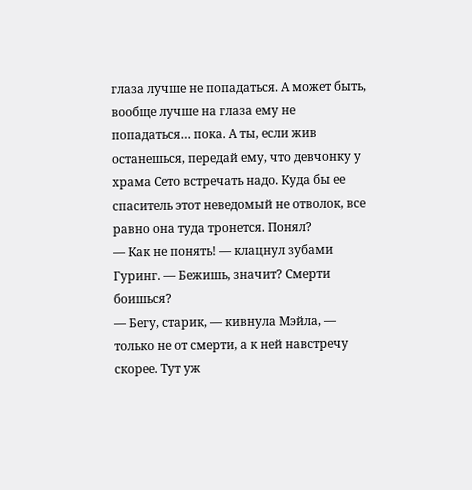глаза лучше не попадаться. А может быть, вообще лучше на глаза ему не попадаться… пока. А ты, если жив останешься, передай ему, что девчонку у храма Сето встречать надо. Куда бы ее спаситель этот неведомый не отволок, все равно она туда тронется. Понял?
— Как не понять! — клацнул зубами Гуринг. — Бежишь, значит? Смерти боишься?
— Бегу, старик, — кивнула Мэйла, — только не от смерти, а к ней навстречу скорее. Тут уж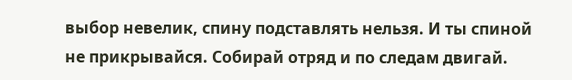выбор невелик, спину подставлять нельзя. И ты спиной не прикрывайся. Собирай отряд и по следам двигай.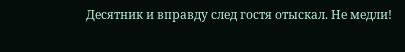Десятник и вправду след гостя отыскал. Не медли!